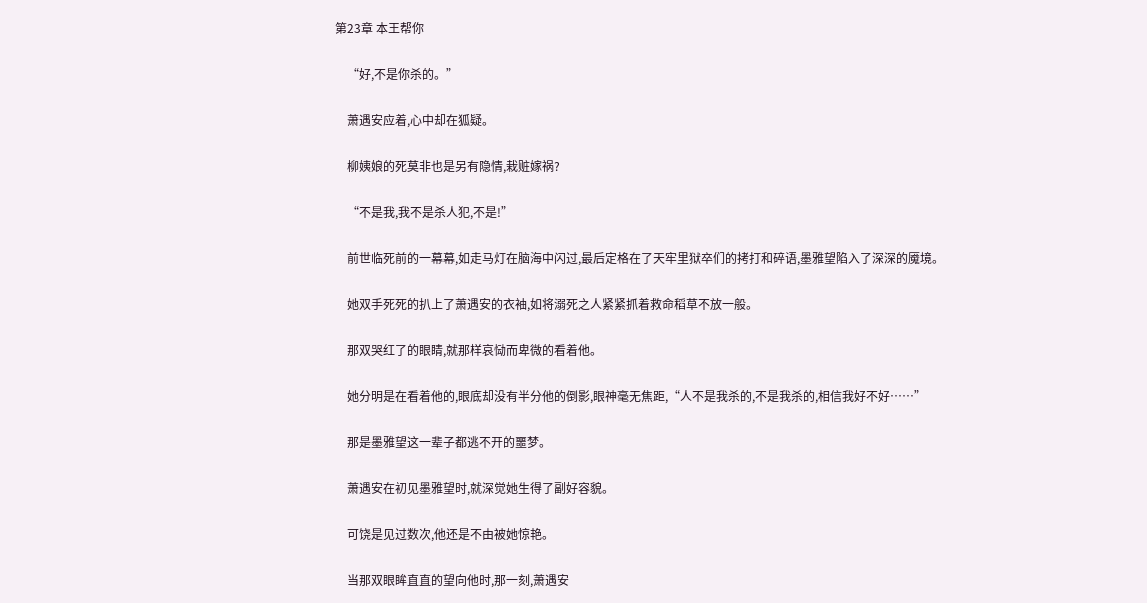第23章 本王帮你

    “好,不是你杀的。”

    萧遇安应着,心中却在狐疑。

    柳姨娘的死莫非也是另有隐情,栽赃嫁祸?

    “不是我,我不是杀人犯,不是!”

    前世临死前的一幕幕,如走马灯在脑海中闪过,最后定格在了天牢里狱卒们的拷打和碎语,墨雅望陷入了深深的魇境。

    她双手死死的扒上了萧遇安的衣袖,如将溺死之人紧紧抓着救命稻草不放一般。

    那双哭红了的眼睛,就那样哀恸而卑微的看着他。

    她分明是在看着他的,眼底却没有半分他的倒影,眼神毫无焦距,“人不是我杀的,不是我杀的,相信我好不好……”

    那是墨雅望这一辈子都逃不开的噩梦。

    萧遇安在初见墨雅望时,就深觉她生得了副好容貌。

    可饶是见过数次,他还是不由被她惊艳。

    当那双眼眸直直的望向他时,那一刻,萧遇安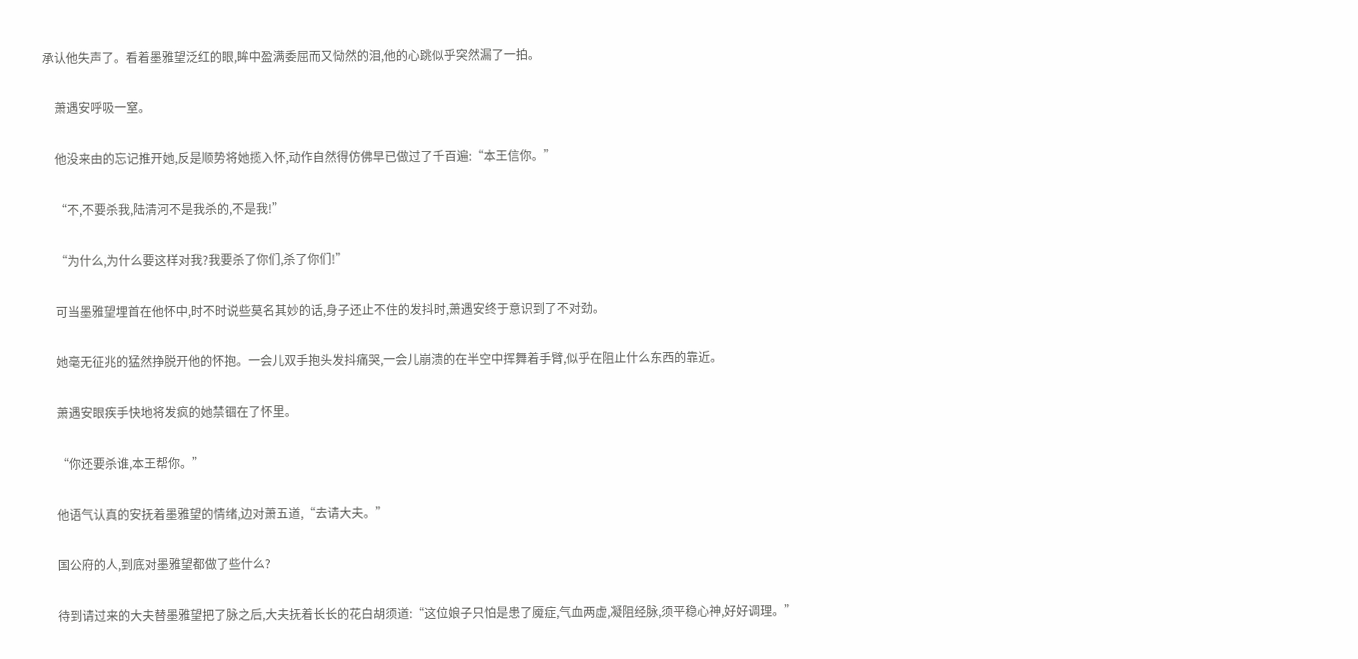承认他失声了。看着墨雅望泛红的眼,眸中盈满委屈而又恸然的泪,他的心跳似乎突然漏了一拍。

    萧遇安呼吸一窒。

    他没来由的忘记推开她,反是顺势将她揽入怀,动作自然得仿佛早已做过了千百遍:“本王信你。”

    “不,不要杀我,陆清河不是我杀的,不是我!”

    “为什么,为什么要这样对我?我要杀了你们,杀了你们!”

    可当墨雅望埋首在他怀中,时不时说些莫名其妙的话,身子还止不住的发抖时,萧遇安终于意识到了不对劲。

    她毫无征兆的猛然挣脱开他的怀抱。一会儿双手抱头发抖痛哭,一会儿崩溃的在半空中挥舞着手臂,似乎在阻止什么东西的靠近。

    萧遇安眼疾手快地将发疯的她禁锢在了怀里。

    “你还要杀谁,本王帮你。”

    他语气认真的安抚着墨雅望的情绪,边对萧五道,“去请大夫。”

    国公府的人,到底对墨雅望都做了些什么?

    待到请过来的大夫替墨雅望把了脉之后,大夫抚着长长的花白胡须道:“这位娘子只怕是患了魇症,气血两虚,凝阻经脉,须平稳心神,好好调理。”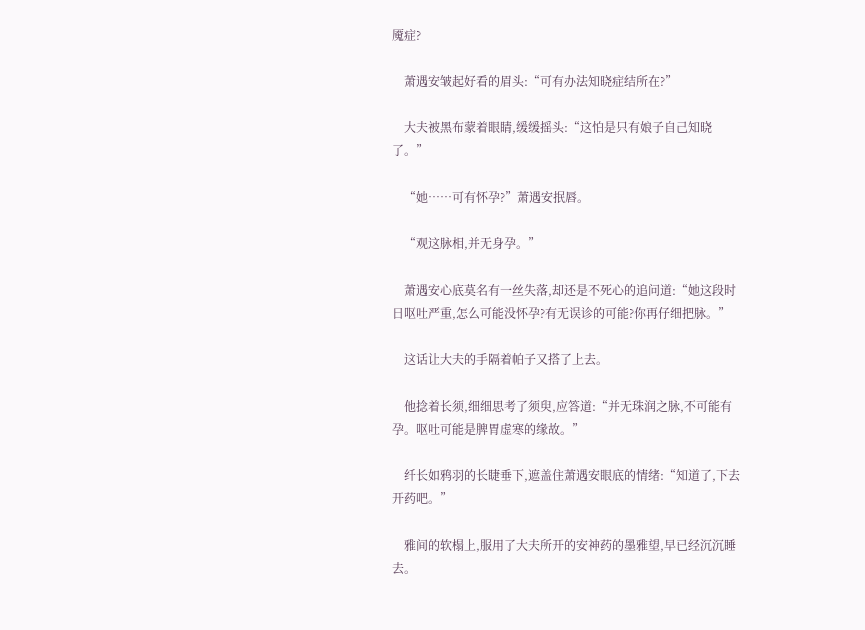魇症?

    萧遇安皱起好看的眉头:“可有办法知晓症结所在?”

    大夫被黑布蒙着眼睛,缓缓摇头:“这怕是只有娘子自己知晓了。”

    “她……可有怀孕?”萧遇安抿唇。

    “观这脉相,并无身孕。”

    萧遇安心底莫名有一丝失落,却还是不死心的追问道:“她这段时日呕吐严重,怎么可能没怀孕?有无误诊的可能?你再仔细把脉。”

    这话让大夫的手隔着帕子又搭了上去。

    他捻着长须,细细思考了须臾,应答道:“并无珠润之脉,不可能有孕。呕吐可能是脾胃虚寒的缘故。”

    纤长如鸦羽的长睫垂下,遮盖住萧遇安眼底的情绪:“知道了,下去开药吧。”

    雅间的软榻上,服用了大夫所开的安神药的墨雅望,早已经沉沉睡去。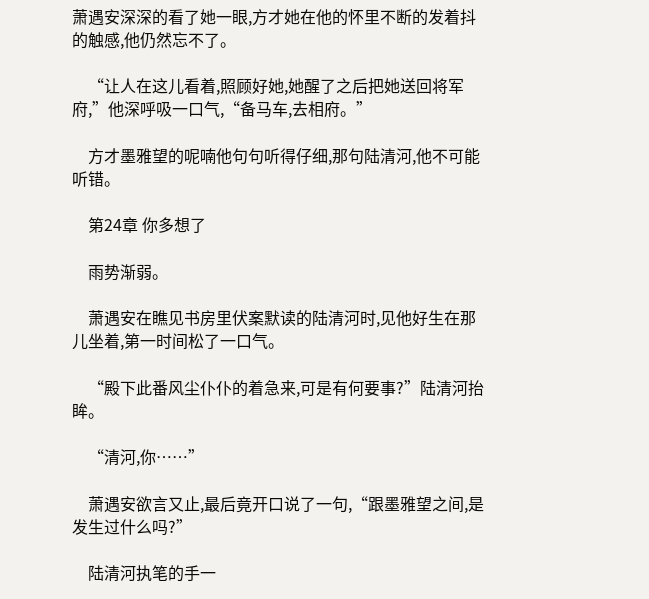萧遇安深深的看了她一眼,方才她在他的怀里不断的发着抖的触感,他仍然忘不了。

    “让人在这儿看着,照顾好她,她醒了之后把她送回将军府,”他深呼吸一口气,“备马车,去相府。”

    方才墨雅望的呢喃他句句听得仔细,那句陆清河,他不可能听错。

    第24章 你多想了

    雨势渐弱。

    萧遇安在瞧见书房里伏案默读的陆清河时,见他好生在那儿坐着,第一时间松了一口气。

    “殿下此番风尘仆仆的着急来,可是有何要事?”陆清河抬眸。

    “清河,你……”

    萧遇安欲言又止,最后竟开口说了一句,“跟墨雅望之间,是发生过什么吗?”

    陆清河执笔的手一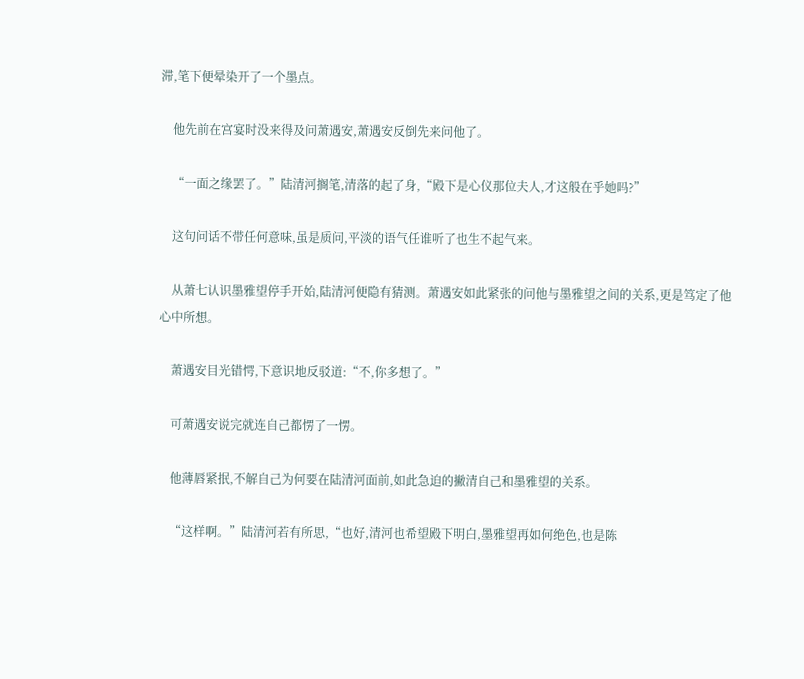滞,笔下便晕染开了一个墨点。

    他先前在宫宴时没来得及问萧遇安,萧遇安反倒先来问他了。

    “一面之缘罢了。”陆清河搁笔,清落的起了身,“殿下是心仪那位夫人,才这般在乎她吗?”

    这句问话不带任何意味,虽是质问,平淡的语气任谁听了也生不起气来。

    从萧七认识墨雅望停手开始,陆清河便隐有猜测。萧遇安如此紧张的问他与墨雅望之间的关系,更是笃定了他心中所想。

    萧遇安目光错愕,下意识地反驳道:“不,你多想了。”

    可萧遇安说完就连自己都愣了一愣。

    他薄唇紧抿,不解自己为何要在陆清河面前,如此急迫的撇清自己和墨雅望的关系。

    “这样啊。”陆清河若有所思,“也好,清河也希望殿下明白,墨雅望再如何绝色,也是陈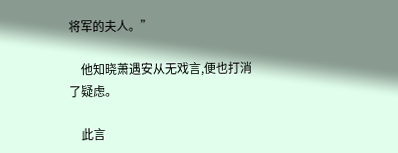将军的夫人。”

    他知晓萧遇安从无戏言,便也打消了疑虑。

    此言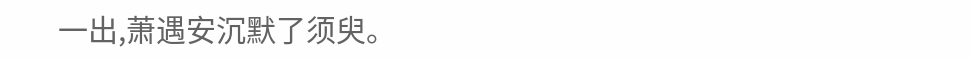一出,萧遇安沉默了须臾。